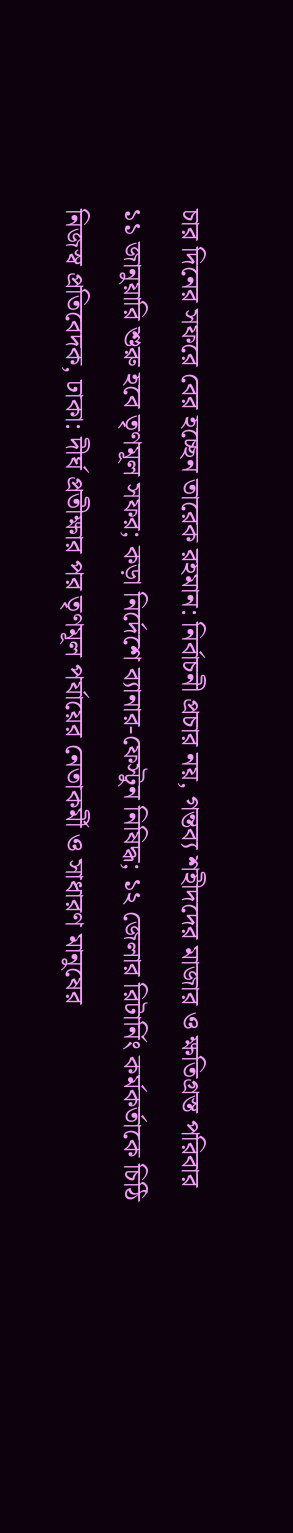চার দিনের সফরে বের হচ্ছেন তারেক রহমান: নির্বাচনী প্রচার নয়, গন্তব্য শহীদদের মাজার ও ক্ষতিগ্রস্ত পরিবার
১১ জানুয়ারি শুরু হবে তৃণমূল সফর; কড়া নির্দেশে ব্যানার-ফেস্টুন নিষিদ্ধ; ১২ জেলার রিটার্নিং কর্মকর্তাকে চিঠি
নিজস্ব প্রতিবেদক, ঢাকা: দীর্ঘ প্রতীক্ষার পর তৃণমূল পর্যায়ের নেতাকর্মী ও সাধারণ মানুষের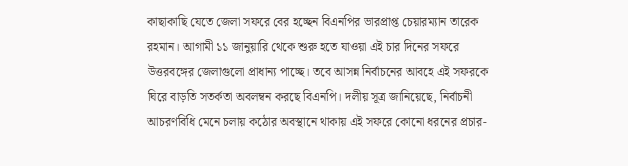কাছাকাছি যেতে জেলা সফরে বের হচ্ছেন বিএনপির ভারপ্রাপ্ত চেয়ারম্যান তারেক রহমান। আগামী ১১ জানুয়ারি থেকে শুরু হতে যাওয়া এই চার দিনের সফরে উত্তরবঙ্গের জেলাগুলো প্রাধান্য পাচ্ছে। তবে আসন্ন নির্বাচনের আবহে এই সফরকে ঘিরে বাড়তি সতর্কতা অবলম্বন করছে বিএনপি। দলীয় সূত্র জানিয়েছে, নির্বাচনী আচরণবিধি মেনে চলায় কঠোর অবস্থানে থাকায় এই সফরে কোনো ধরনের প্রচার-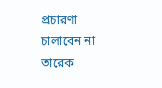প্রচারণা চালাবেন না তারেক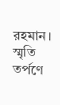রহমান।
স্মৃতি তর্পণে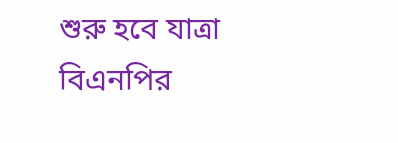শুরু হবে যাত্রা
বিএনপির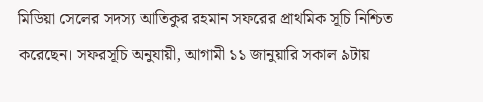মিডিয়া সেলের সদস্য আতিকুর রহমান সফরের প্রাথমিক সূচি নিশ্চিত করেছেন। সফরসূচি অনুযায়ী, আগামী ১১ জানুয়ারি সকাল ৯টায়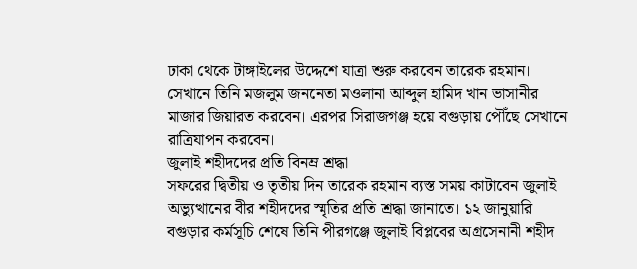ঢাকা থেকে টাঙ্গাইলের উদ্দেশে যাত্রা শুরু করবেন তারেক রহমান। সেখানে তিনি মজলুম জননেতা মওলানা আব্দুল হামিদ খান ভাসানীর মাজার জিয়ারত করবেন। এরপর সিরাজগঞ্জ হয়ে বগুড়ায় পৌঁছে সেখানে রাত্রিযাপন করবেন।
জুলাই শহীদদের প্রতি বিনম্র শ্রদ্ধা
সফরের দ্বিতীয় ও তৃতীয় দিন তারেক রহমান ব্যস্ত সময় কাটাবেন জুলাই অভ্যুত্থানের বীর শহীদদের স্মৃতির প্রতি শ্রদ্ধা জানাতে। ১২ জানুয়ারি বগুড়ার কর্মসূচি শেষে তিনি পীরগঞ্জে জুলাই বিপ্লবের অগ্রসেনানী শহীদ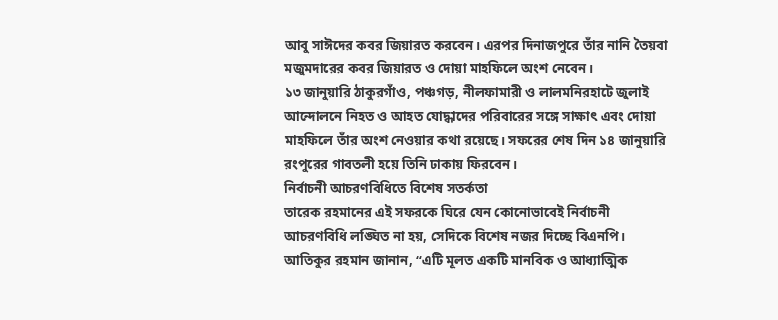আবু সাঈদের কবর জিয়ারত করবেন। এরপর দিনাজপুরে তাঁর নানি তৈয়বা মজুমদারের কবর জিয়ারত ও দোয়া মাহফিলে অংশ নেবেন।
১৩ জানুয়ারি ঠাকুরগাঁও, পঞ্চগড়, নীলফামারী ও লালমনিরহাটে জুলাই আন্দোলনে নিহত ও আহত যোদ্ধাদের পরিবারের সঙ্গে সাক্ষাৎ এবং দোয়া মাহফিলে তাঁর অংশ নেওয়ার কথা রয়েছে। সফরের শেষ দিন ১৪ জানুয়ারি রংপুরের গাবতলী হয়ে তিনি ঢাকায় ফিরবেন।
নির্বাচনী আচরণবিধিতে বিশেষ সতর্কতা
তারেক রহমানের এই সফরকে ঘিরে যেন কোনোভাবেই নির্বাচনী আচরণবিধি লঙ্ঘিত না হয়, সেদিকে বিশেষ নজর দিচ্ছে বিএনপি। আতিকুর রহমান জানান, “এটি মূলত একটি মানবিক ও আধ্যাত্মিক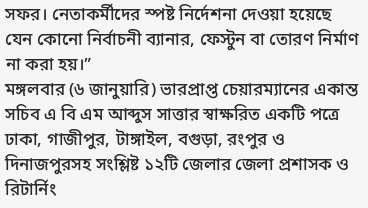সফর। নেতাকর্মীদের স্পষ্ট নির্দেশনা দেওয়া হয়েছে যেন কোনো নির্বাচনী ব্যানার, ফেস্টুন বা তোরণ নির্মাণ না করা হয়।”
মঙ্গলবার (৬ জানুয়ারি) ভারপ্রাপ্ত চেয়ারম্যানের একান্ত সচিব এ বি এম আব্দুস সাত্তার স্বাক্ষরিত একটি পত্রে ঢাকা, গাজীপুর, টাঙ্গাইল, বগুড়া, রংপুর ও দিনাজপুরসহ সংশ্লিষ্ট ১২টি জেলার জেলা প্রশাসক ও রিটার্নিং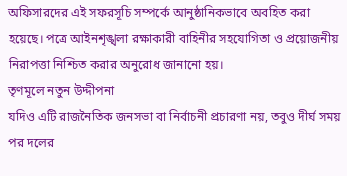অফিসারদের এই সফরসূচি সম্পর্কে আনুষ্ঠানিকভাবে অবহিত করা হয়েছে। পত্রে আইনশৃঙ্খলা রক্ষাকারী বাহিনীর সহযোগিতা ও প্রয়োজনীয় নিরাপত্তা নিশ্চিত করার অনুরোধ জানানো হয়।
তৃণমূলে নতুন উদ্দীপনা
যদিও এটি রাজনৈতিক জনসভা বা নির্বাচনী প্রচারণা নয়, তবুও দীর্ঘ সময় পর দলের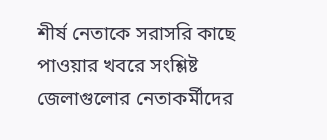শীর্ষ নেতাকে সরাসরি কাছে পাওয়ার খবরে সংশ্লিষ্ট জেলাগুলোর নেতাকর্মীদের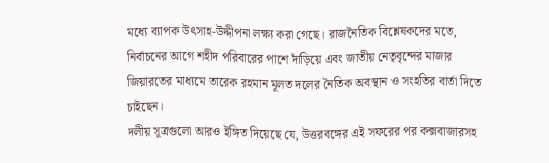মধ্যে ব্যাপক উৎসাহ-উদ্দীপনা লক্ষ্য করা গেছে। রাজনৈতিক বিশ্লেষকদের মতে, নির্বাচনের আগে শহীদ পরিবারের পাশে দাঁড়িয়ে এবং জাতীয় নেতৃবৃন্দের মাজার জিয়ারতের মাধ্যমে তারেক রহমান মূলত দলের নৈতিক অবস্থান ও সংহতির বার্তা দিতে চাইছেন।
দলীয় সূত্রগুলো আরও ইঙ্গিত দিয়েছে যে, উত্তরবঙ্গের এই সফরের পর কক্সবাজারসহ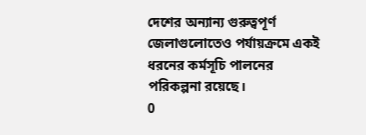দেশের অন্যান্য গুরুত্বপূর্ণ জেলাগুলোতেও পর্যায়ক্রমে একই ধরনের কর্মসূচি পালনের পরিকল্পনা রয়েছে।
0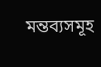মন্তব্যসমূহ